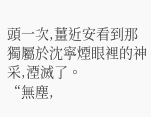頭一次,薑近安看到那獨屬於沈寧煙眼裡的神采,湮滅了。
“無塵,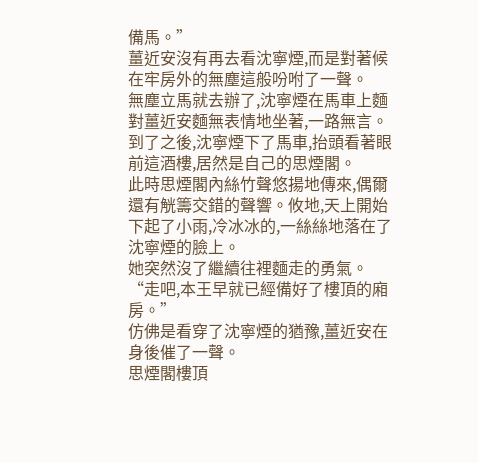備馬。”
薑近安沒有再去看沈寧煙,而是對著候在牢房外的無塵這般吩咐了一聲。
無塵立馬就去辦了,沈寧煙在馬車上麵對薑近安麵無表情地坐著,一路無言。
到了之後,沈寧煙下了馬車,抬頭看著眼前這酒樓,居然是自己的思煙閣。
此時思煙閣內絲竹聲悠揚地傳來,偶爾還有觥籌交錯的聲響。攸地,天上開始下起了小雨,冷冰冰的,一絲絲地落在了沈寧煙的臉上。
她突然沒了繼續往裡麵走的勇氣。
“走吧,本王早就已經備好了樓頂的廂房。”
仿佛是看穿了沈寧煙的猶豫,薑近安在身後催了一聲。
思煙閣樓頂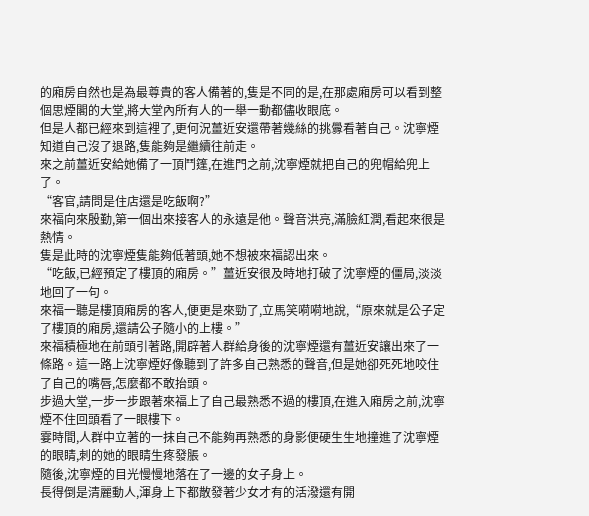的廂房自然也是為最尊貴的客人備著的,隻是不同的是,在那處廂房可以看到整個思煙閣的大堂,將大堂內所有人的一舉一動都儘收眼底。
但是人都已經來到這裡了,更何況薑近安還帶著幾絲的挑釁看著自己。沈寧煙知道自己沒了退路,隻能夠是繼續往前走。
來之前薑近安給她備了一頂鬥篷,在進門之前,沈寧煙就把自己的兜帽給兜上了。
“客官,請問是住店還是吃飯啊?”
來福向來殷勤,第一個出來接客人的永遠是他。聲音洪亮,滿臉紅潤,看起來很是熱情。
隻是此時的沈寧煙隻能夠低著頭,她不想被來福認出來。
“吃飯,已經預定了樓頂的廂房。”薑近安很及時地打破了沈寧煙的僵局,淡淡地回了一句。
來福一聽是樓頂廂房的客人,便更是來勁了,立馬笑嗬嗬地說,“原來就是公子定了樓頂的廂房,還請公子隨小的上樓。”
來福積極地在前頭引著路,開辟著人群給身後的沈寧煙還有薑近安讓出來了一條路。這一路上沈寧煙好像聽到了許多自己熟悉的聲音,但是她卻死死地咬住了自己的嘴唇,怎麼都不敢抬頭。
步過大堂,一步一步跟著來福上了自己最熟悉不過的樓頂,在進入廂房之前,沈寧煙不住回頭看了一眼樓下。
霎時間,人群中立著的一抹自己不能夠再熟悉的身影便硬生生地撞進了沈寧煙的眼睛,刺的她的眼睛生疼發脹。
隨後,沈寧煙的目光慢慢地落在了一邊的女子身上。
長得倒是清麗動人,渾身上下都散發著少女才有的活潑還有開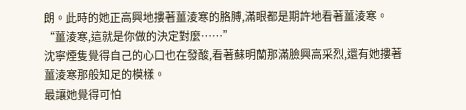朗。此時的她正高興地摟著薑淩寒的胳膊,滿眼都是期許地看著薑淩寒。
“薑淩寒,這就是你做的決定對麼……”
沈寧煙隻覺得自己的心口也在發酸,看著蘇明蘭那滿臉興高采烈,還有她摟著薑淩寒那般知足的模樣。
最讓她覺得可怕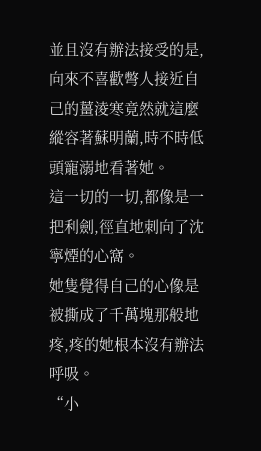並且沒有辦法接受的是,向來不喜歡彆人接近自己的薑淩寒竟然就這麼縱容著蘇明蘭,時不時低頭寵溺地看著她。
這一切的一切,都像是一把利劍,徑直地刺向了沈寧煙的心窩。
她隻覺得自己的心像是被撕成了千萬塊那般地疼,疼的她根本沒有辦法呼吸。
“小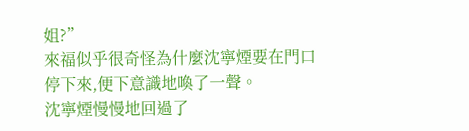姐?”
來福似乎很奇怪為什麼沈寧煙要在門口停下來,便下意識地喚了一聲。
沈寧煙慢慢地回過了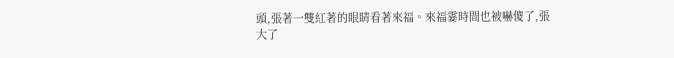頭,張著一雙紅著的眼睛看著來福。來福霎時間也被嚇傻了,張大了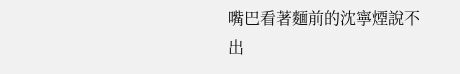嘴巴看著麵前的沈寧煙說不出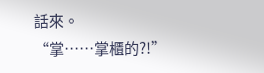話來。
“掌……掌櫃的?!”